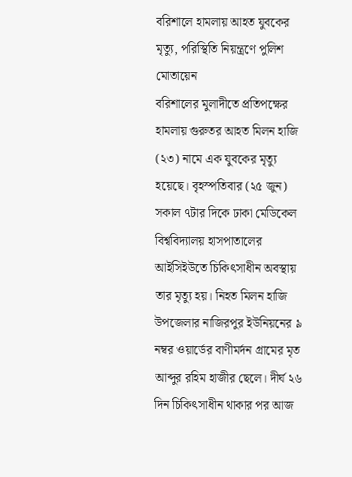বরিশালে হামলায় আহত যুবকের মৃত্যু, পরিস্থিতি নিয়ন্ত্রণে পুলিশ মোতায়েন
বরিশালের মুলাদীতে প্রতিপক্ষের হামলায় গুরুতর আহত মিলন হাজি (২৩) নামে এক যুবকের মৃত্যু হয়েছে। বৃহস্পতিবার (২৫ জুন) সকাল ৭টার দিকে ঢাকা মেডিকেল বিশ্ববিদ্যালয় হাসপাতালের আইসিইউতে চিকিৎসাধীন অবস্থায় তার মৃত্যু হয়। নিহত মিলন হাজি উপজেলার নাজিরপুর ইউনিয়নের ৯ নম্বর ওয়ার্ডের বাণীমর্দন গ্রামের মৃত আব্দুর রহিম হাজীর ছেলে। দীর্ঘ ২৬ দিন চিকিৎসাধীন থাকার পর আজ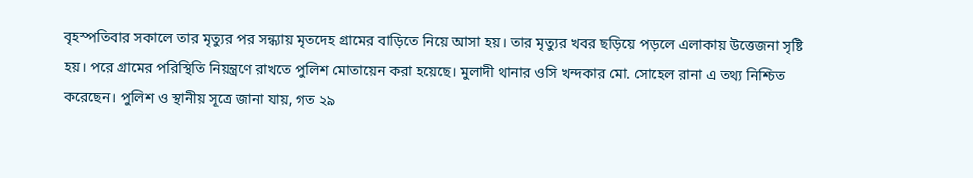বৃহস্পতিবার সকালে তার মৃত্যুর পর সন্ধ্যায় মৃতদেহ গ্রামের বাড়িতে নিয়ে আসা হয়। তার মৃত্যুর খবর ছড়িয়ে পড়লে এলাকায় উত্তেজনা সৃষ্টি হয়। পরে গ্রামের পরিস্থিতি নিয়ন্ত্রণে রাখতে পুলিশ মোতায়েন করা হয়েছে। মুলাদী থানার ওসি খন্দকার মো. সোহেল রানা এ তথ্য নিশ্চিত করেছেন। পুলিশ ও স্থানীয় সূত্রে জানা যায়, গত ২৯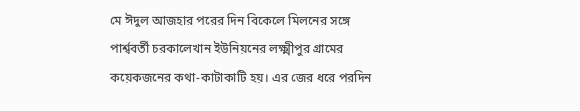মে ঈদুল আজহার পরের দিন বিকেলে মিলনের সঙ্গে পার্শ্ববর্তী চরকালেখান ইউনিয়নের লক্ষ্মীপুর গ্রামের কয়েকজনের কথা-কাটাকাটি হয়। এর জের ধরে পরদিন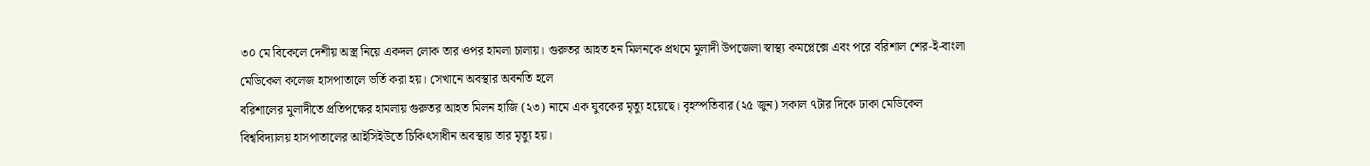৩০ মে বিকেলে দেশীয় অস্ত্র নিয়ে একদল লোক তার ওপর হামলা চালায়। গুরুতর আহত হন মিলনকে প্রথমে মুলাদী উপজেলা স্বাস্থ্য কমপ্লেক্সে এবং পরে বরিশাল শের-ই-বাংলা মেডিকেল কলেজ হাসপাতালে ভর্তি করা হয়। সেখানে অবস্থার অবনতি হলে
বরিশালের মুলাদীতে প্রতিপক্ষের হামলায় গুরুতর আহত মিলন হাজি (২৩) নামে এক যুবকের মৃত্যু হয়েছে। বৃহস্পতিবার (২৫ জুন) সকাল ৭টার দিকে ঢাকা মেডিকেল বিশ্ববিদ্যালয় হাসপাতালের আইসিইউতে চিকিৎসাধীন অবস্থায় তার মৃত্যু হয়।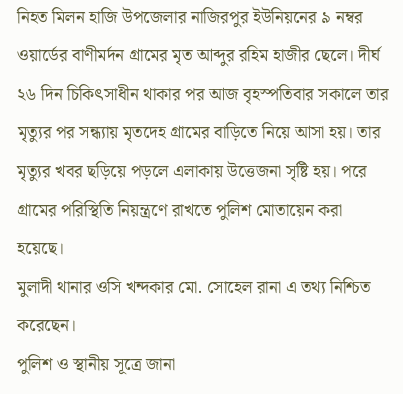নিহত মিলন হাজি উপজেলার নাজিরপুর ইউনিয়নের ৯ নম্বর ওয়ার্ডের বাণীমর্দন গ্রামের মৃত আব্দুর রহিম হাজীর ছেলে। দীর্ঘ ২৬ দিন চিকিৎসাধীন থাকার পর আজ বৃহস্পতিবার সকালে তার মৃত্যুর পর সন্ধ্যায় মৃতদেহ গ্রামের বাড়িতে নিয়ে আসা হয়। তার মৃত্যুর খবর ছড়িয়ে পড়লে এলাকায় উত্তেজনা সৃষ্টি হয়। পরে গ্রামের পরিস্থিতি নিয়ন্ত্রণে রাখতে পুলিশ মোতায়েন করা হয়েছে।
মুলাদী থানার ওসি খন্দকার মো. সোহেল রানা এ তথ্য নিশ্চিত করেছেন।
পুলিশ ও স্থানীয় সূত্রে জানা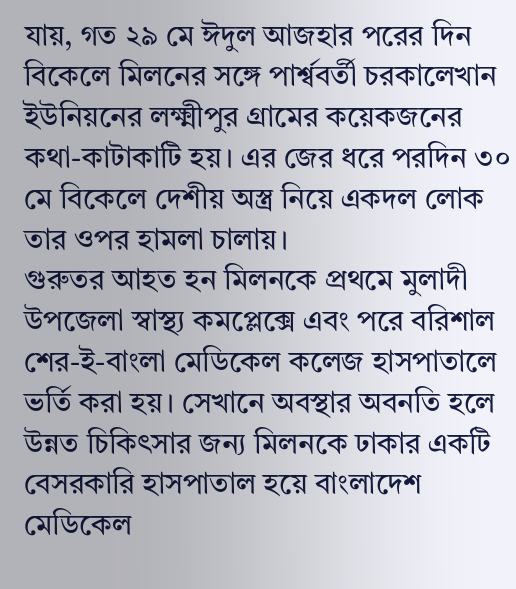যায়, গত ২৯ মে ঈদুল আজহার পরের দিন বিকেলে মিলনের সঙ্গে পার্শ্ববর্তী চরকালেখান ইউনিয়নের লক্ষ্মীপুর গ্রামের কয়েকজনের কথা-কাটাকাটি হয়। এর জের ধরে পরদিন ৩০ মে বিকেলে দেশীয় অস্ত্র নিয়ে একদল লোক তার ওপর হামলা চালায়।
গুরুতর আহত হন মিলনকে প্রথমে মুলাদী উপজেলা স্বাস্থ্য কমপ্লেক্সে এবং পরে বরিশাল শের-ই-বাংলা মেডিকেল কলেজ হাসপাতালে ভর্তি করা হয়। সেখানে অবস্থার অবনতি হলে উন্নত চিকিৎসার জন্য মিলনকে ঢাকার একটি বেসরকারি হাসপাতাল হয়ে বাংলাদেশ মেডিকেল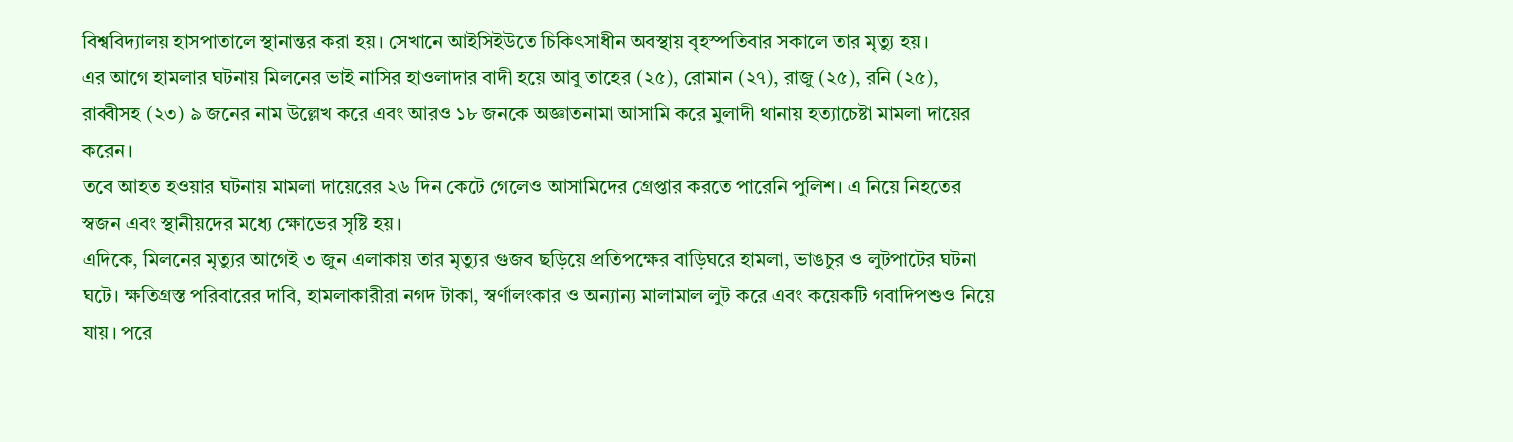বিশ্ববিদ্যালয় হাসপাতালে স্থানান্তর করা হয়। সেখানে আইসিইউতে চিকিৎসাধীন অবস্থায় বৃহস্পতিবার সকালে তার মৃত্যু হয়।
এর আগে হামলার ঘটনায় মিলনের ভাই নাসির হাওলাদার বাদী হয়ে আবু তাহের (২৫), রোমান (২৭), রাজু (২৫), রনি (২৫), রাব্বীসহ (২৩) ৯ জনের নাম উল্লেখ করে এবং আরও ১৮ জনকে অজ্ঞাতনামা আসামি করে মুলাদী থানায় হত্যাচেষ্টা মামলা দায়ের করেন।
তবে আহত হওয়ার ঘটনায় মামলা দায়েরের ২৬ দিন কেটে গেলেও আসামিদের গ্রেপ্তার করতে পারেনি পুলিশ। এ নিয়ে নিহতের স্বজন এবং স্থানীয়দের মধ্যে ক্ষোভের সৃষ্টি হয়।
এদিকে, মিলনের মৃত্যুর আগেই ৩ জুন এলাকায় তার মৃত্যুর গুজব ছড়িয়ে প্রতিপক্ষের বাড়িঘরে হামলা, ভাঙচুর ও লুটপাটের ঘটনা ঘটে। ক্ষতিগ্রস্ত পরিবারের দাবি, হামলাকারীরা নগদ টাকা, স্বর্ণালংকার ও অন্যান্য মালামাল লুট করে এবং কয়েকটি গবাদিপশুও নিয়ে যায়। পরে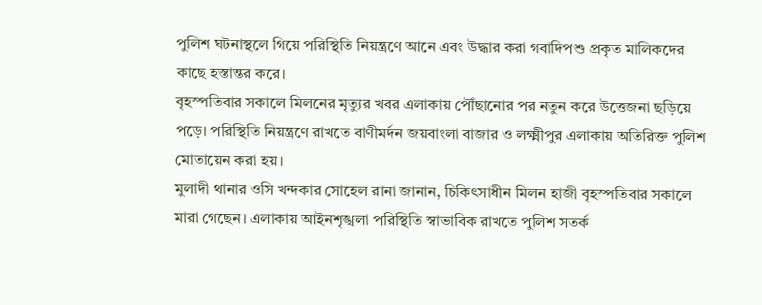পুলিশ ঘটনাস্থলে গিয়ে পরিস্থিতি নিয়ন্ত্রণে আনে এবং উদ্ধার করা গবাদিপশু প্রকৃত মালিকদের কাছে হস্তান্তর করে।
বৃহস্পতিবার সকালে মিলনের মৃত্যুর খবর এলাকায় পৌঁছানোর পর নতুন করে উত্তেজনা ছড়িয়ে পড়ে। পরিস্থিতি নিয়ন্ত্রণে রাখতে বাণীমর্দন জয়বাংলা বাজার ও লক্ষ্মীপুর এলাকায় অতিরিক্ত পুলিশ মোতায়েন করা হয়।
মুলাদী থানার ওসি খন্দকার সোহেল রানা জানান, চিকিৎসাধীন মিলন হাজী বৃহস্পতিবার সকালে মারা গেছেন। এলাকায় আইনশৃঙ্খলা পরিস্থিতি স্বাভাবিক রাখতে পুলিশ সতর্ক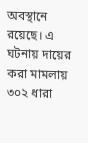অবস্থানে রয়েছে। এ ঘটনায় দায়ের করা মামলায় ৩০২ ধারা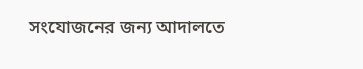সংযোজনের জন্য আদালতে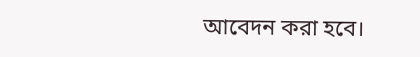আবেদন করা হবে।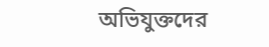অভিযুক্তদের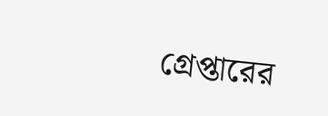গ্রেপ্তারের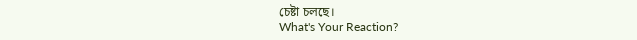চেষ্টা চলছে।
What's Your Reaction?